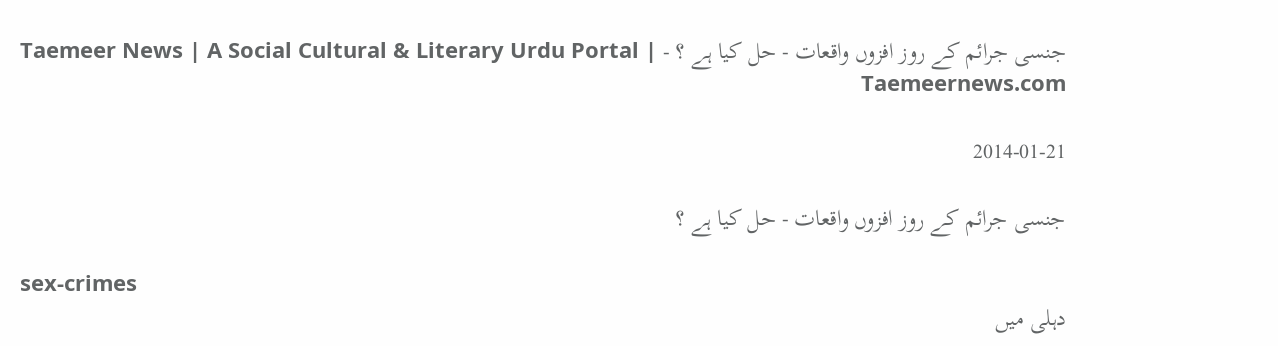جنسی جرائم کے روز افزوں واقعات - حل کیا ہے ؟ - Taemeer News | A Social Cultural & Literary Urdu Portal | Taemeernews.com

2014-01-21

جنسی جرائم کے روز افزوں واقعات - حل کیا ہے ؟

sex-crimes
دہلی میں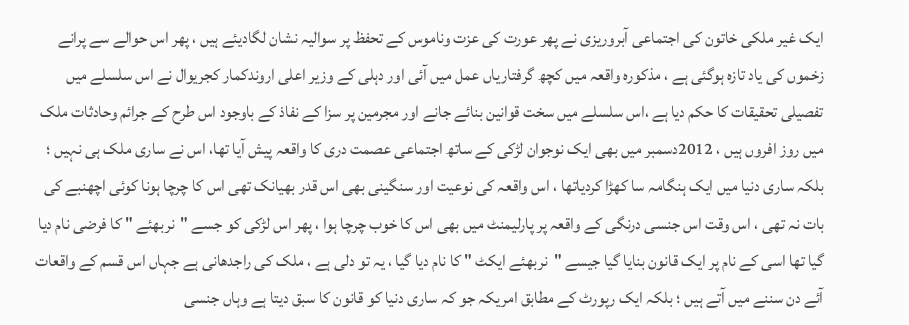ایک غیر ملکی خاتون کی اجتماعی آبروریزی نے پھر عورت کی عزت وناموس کے تحفظ پر سوالیہ نشان لگادیئے ہیں ، پھر اس حوالے سے پرانے زخموں کی یاد تازہ ہوگئی ہے ، مذکورہ واقعہ میں کچھ گرفتاریاں عمل میں آئی اور دہلی کے وزیر اعلی اروندکمار کجریوال نے اس سلسلے میں تفصیلی تحقیقات کا حکم دیا ہے ،اس سلسلے میں سخت قوانین بنائے جانے اور مجرمین پر سزا کے نفاذ کے باوجود اس طرح کے جرائم وحادثات ملک میں روز افروں ہیں ، 2012دسمبر میں بھی ایک نوجوان لڑکی کے ساتھ اجتماعی عصمت دری کا واقعہ پیش آیا تھا، اس نے ساری ملک ہی نہیں ؛ بلکہ ساری دنیا میں ایک ہنگامہ سا کھڑا کردیاتھا ، اس واقعہ کی نوعیت اور سنگینی بھی اس قدر بھیانک تھی اس کا چرچا ہونا کوئی اچھنبے کی بات نہ تھی ، اس وقت اس جنسی درنگی کے واقعہ پر پارلیمنٹ میں بھی اس کا خوب چرچا ہوا ، پھر اس لڑکی کو جسے "نربھئے " کا فرضی نام دیا گیا تھا اسی کے نام پر ایک قانون بنایا گیا جیسے "نربھئے ایکٹ " کا نام دیا گیا ، یہ تو دلی ہے ، ملک کی راجدھانی ہے جہاں اس قسم کے واقعات آئے دن سننے میں آتے ہیں ؛ بلکہ ایک رپورٹ کے مطابق امریکہ جو کہ ساری دنیا کو قانون کا سبق دیتا ہے وہاں جنسی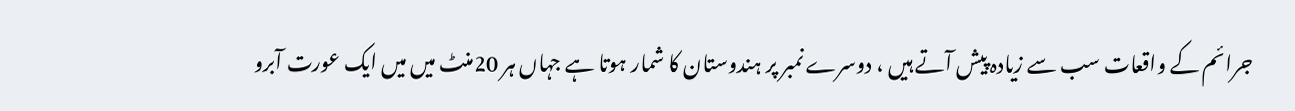جرائم کے واقعات سب سے زیادہ پیش آتے ہیں ، دوسرے نمبر پر ہندوستان کا شمار ہوتا ہے جہاں ہر 20منٹ میں میں ایک عورت آبرو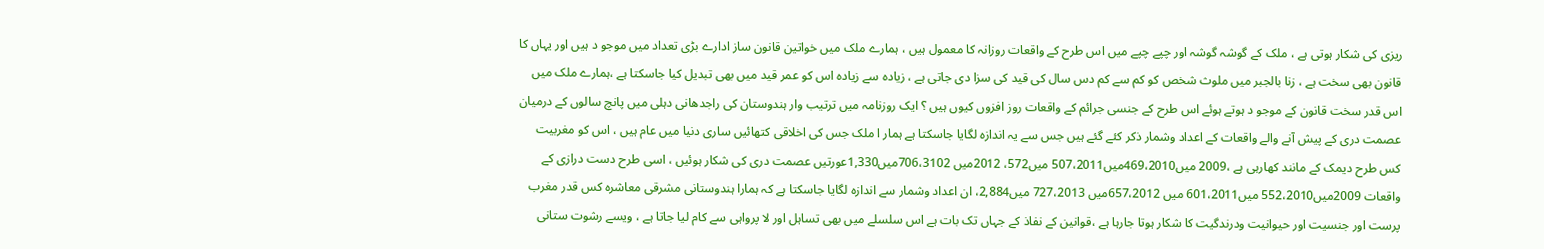ریزی کی شکار ہوتی ہے ، ملک کے گوشہ گوشہ اور چپے چپے میں اس طرح کے واقعات روزانہ کا معمول ہیں ، ہمارے ملک میں خواتین قانون ساز ادارے بڑی تعداد میں موجو د ہیں اور یہاں کا قانون بھی سخت ہے ، زنا بالجبر میں ملوث شخص کو کم سے کم دس سال کی قید کی سزا دی جاتی ہے ، زیادہ سے زیادہ اس کو عمر قید میں بھی تبدیل کیا جاسکتا ہے ،ہمارے ملک میں اس قدر سخت قانون کے موجو د ہوتے ہوئے اس طرح کے جنسی جرائم کے واقعات روز افزوں کیوں ہیں ؟ ایک روزنامہ میں ترتیب وار ہندوستان کی راجدھانی دہلی میں پانچ سالوں کے درمیان عصمت دری کے پیش آنے والے واقعات کے اعداد وشمار ذکر کئے گئے ہیں جس سے یہ اندازہ لگایا جاسکتا ہے ہمار ا ملک جس کی اخلاقی کتھائیں ساری دنیا میں عام ہیں ، اس کو مغربیت کس طرح دیمک کے مانند کھارہی ہے ،2009 میں469،2010میں507،2011 میں572، 2012میں 706،3102میں1,330عورتیں عصمت دری کی شکار ہوئیں ، اسی طرح دست درازی کے واقعات 2009میں552،2010 میں601،2011 میں 657،2012میں 727،2013 میں2,884، ان اعداد وشمار سے اندازہ لگایا جاسکتا ہے کہ ہمارا ہندوستانی مشرقی معاشرہ کس قدر مغرب پرست اور جنسیت اور حیوانیت ودرندگیت کا شکار ہوتا جارہا ہے ،قوانین کے نفاذ کے جہاں تک بات ہے اس سلسلے میں بھی تساہل اور لا پرواہی سے کام لیا جاتا ہے ، ویسے رشوت ستانی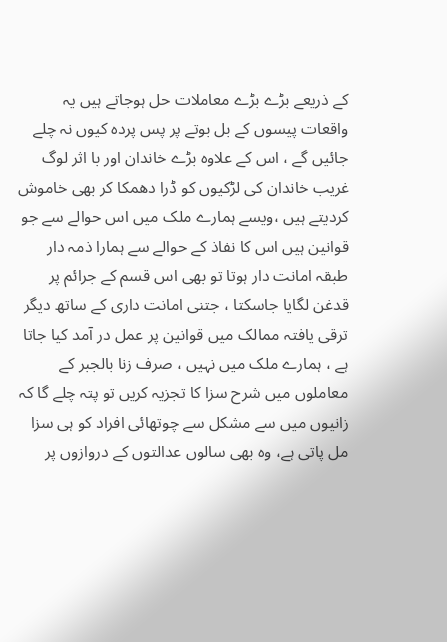کے ذریعے بڑے بڑے معاملات حل ہوجاتے ہیں یہ واقعات پیسوں کے بل بوتے پر پس پردہ کیوں نہ چلے جائیں گے ، اس کے علاوہ بڑے خاندان اور با اثر لوگ غریب خاندان کی لڑکیوں کو ڈرا دھمکا کر بھی خاموش کردیتے ہیں ،ویسے ہمارے ملک میں اس حوالے سے جو قوانین ہیں اس کا نفاذ کے حوالے سے ہمارا ذمہ دار طبقہ امانت دار ہوتا تو بھی اس قسم کے جرائم پر قدغن لگایا جاسکتا ، جتنی امانت داری کے ساتھ دیگر ترقی یافتہ ممالک میں قوانین پر عمل در آمد کیا جاتا ہے ، ہمارے ملک میں نہیں ، صرف زنا بالجبر کے معاملوں میں شرح سزا کا تجزیہ کریں تو پتہ چلے گا کہ زانیوں میں سے مشکل سے چوتھائی افراد کو ہی سزا مل پاتی ہے، وہ بھی سالوں عدالتوں کے دروازوں پر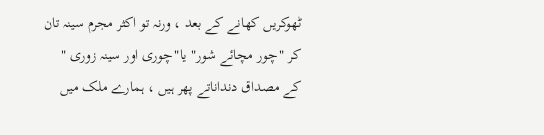ٹھوکریں کھانے کے بعد ، ورنہ تو اکثر مجرم سینہ تان کر "چور مچائے شور" یا"چوری اور سینہ زوری " کے مصداق دنداناتے پھر ہیں ، ہمارے ملک میں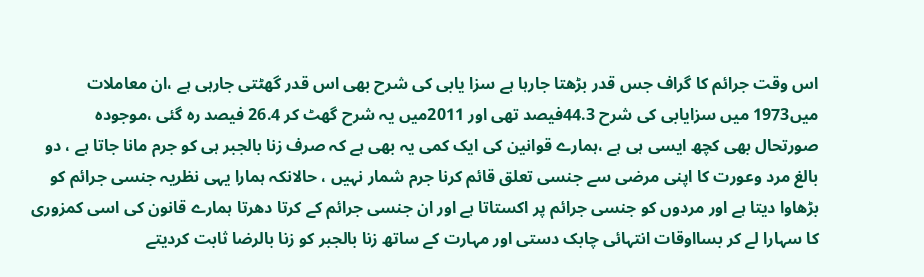اس وقت جرائم کا گراف جس قدر بڑھتا جارہا ہے سزا یابی کی شرح بھی اس قدر گھٹتی جارہی ہے ،ان معاملات میں1973 میں سزایابی کی شرح 44.3فیصد تھی اور 2011میں یہ شرح گھٹ کر 26.4 فیصد رہ گئی ،موجودہ صورتحال بھی کچھ ایسی ہی ہے ،ہمارے قوانین کی ایک کمی یہ بھی ہے کہ صرف زنا بالجبر ہی کو جرم مانا جاتا ہے ، دو بالغ مرد وعورت کا اپنی مرضی سے جنسی تعلق قائم کرنا جرم شمار نہیں ، حالانکہ ہمارا یہی نظریہ جنسی جرائم کو بڑھاوا دیتا ہے اور مردوں کو جنسی جرائم پر اکستاتا ہے اور ان جنسی جرائم کے کرتا دھرتا ہمارے قانون کی اسی کمزوری کا سہارا لے کر بسااوقات انتہائی چابک دستی اور مہارت کے ساتھ زنا بالجبر کو زنا بالرضا ثابت کردیتے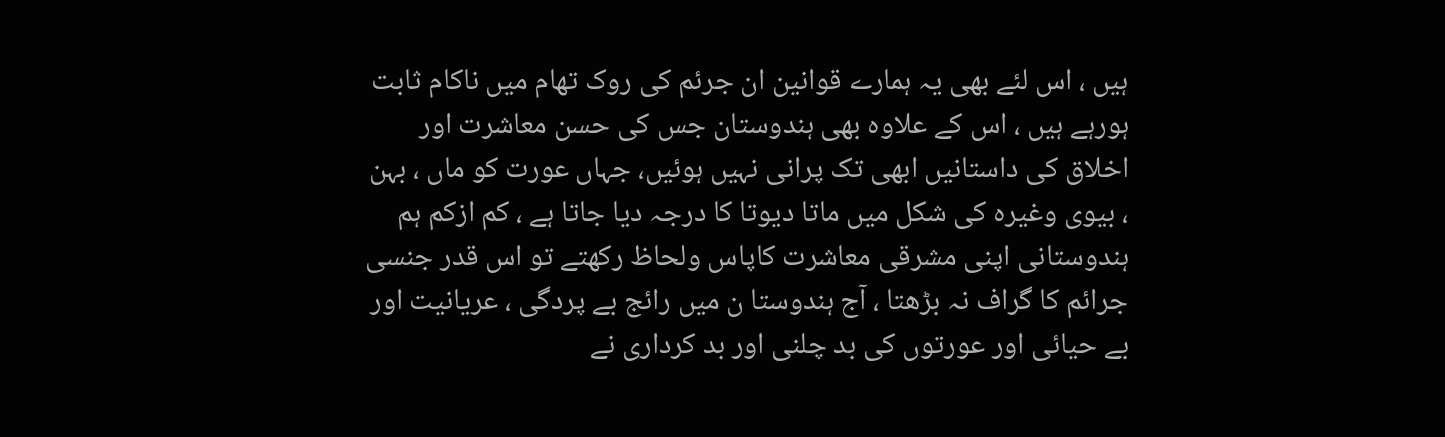ہیں ، اس لئے بھی یہ ہمارے قوانین ان جرئم کی روک تھام میں ناکام ثابت ہورہے ہیں ، اس کے علاوہ بھی ہندوستان جس کی حسن معاشرت اور اخلاق کی داستانیں ابھی تک پرانی نہیں ہوئیں، جہاں عورت کو ماں ، بہن ، بیوی وغیرہ کی شکل میں ماتا دیوتا کا درجہ دیا جاتا ہے ، کم ازکم ہم ہندوستانی اپنی مشرقی معاشرت کاپاس ولحاظ رکھتے تو اس قدر جنسی جرائم کا گراف نہ بڑھتا ، آج ہندوستا ن میں رائج بے پردگی ، عریانیت اور بے حیائی اور عورتوں کی بد چلنی اور بد کرداری نے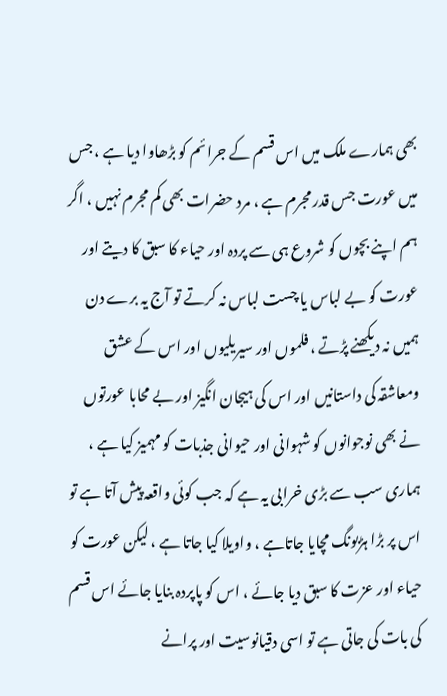بھی ہمارے ملک میں اس قسم کے جرائم کو بڑھاوا دیا ہے ، جس میں عورت جس قدر مجرم ہے ، مرد حضرات بھی کم مجرم نہیں ، اگر ہم اپنے بچوں کو شروع ہی سے پردہ اور حیاء کا سبق کا دیتے اور عورت کو بے لباس یا چست لباس نہ کرتے تو آج یہ برے دن ہمیں نہ دیکھنے پڑتے ، فلموں اور سیریلیوں اور اس کے عشق ومعاشقہ کی داستانیں اور اس کی ہیجان انگیز اور بے محابا عورتوں نے بھی نوجوانوں کو شہوانی اور حیوانی جذبات کو مہمیز کیا ہے ، ہماری سب سے بڑی خرابی یہ ہے کہ جب کوئی واقعہ پیش آتا ہے تو اس پر بڑا ہڑبونگ مچایا جاتاہے ، واویلا کیا جاتا ہے ، لیکن عورت کو حیاء اور عزت کا سبق دیا جائے ، اس کو پاپردہ بنایا جائے اس قسم کی بات کی جاتی ہے تو اسی دقیانوسیت اور پرانے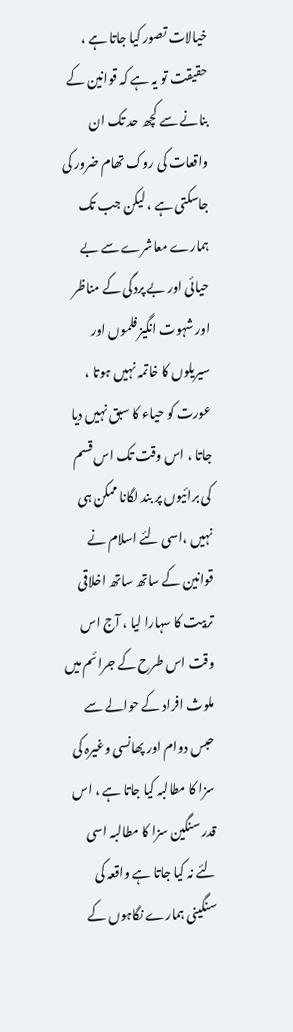خیالات تصور کیا جاتا ہے ، حقیقت تو یہ ہے کہ قوانین کے بنانے سے کچھ حد تک ان واقعات کی روک تھام ضرور کی جاسکتی ہے ، لیکن جب تک ہمارے معاشرے سے بے حیائی اور بے پردگی کے مناظر اور شہوت انگیز فلموں اور سیریلوں کا خاتمہ نہیں ہوتا ، عورت کو حیاء کا سبق نہیں دیا جاتا ، اس وقت تک اس قسم کی برائیوں پر بند لگانا ممکن ہی نہیں ،اسی لئے اسلام نے قوانین کے ساتھ ساتھ اخلاقی تربیت کا سہارا لیا ، آج اس وقت اس طرح کے جرائم میں ملوث افراد کے حوالے سے حبس دوام اور پھانسی وغیرہ کی سزا کا مطالبہ کیا جاتا ہے ، اس قدر سنگین سزا کا مطالبہ اسی لئے نہ کیا جاتا ہے واقعہ کی سنگینی ہمارے نگاہوں کے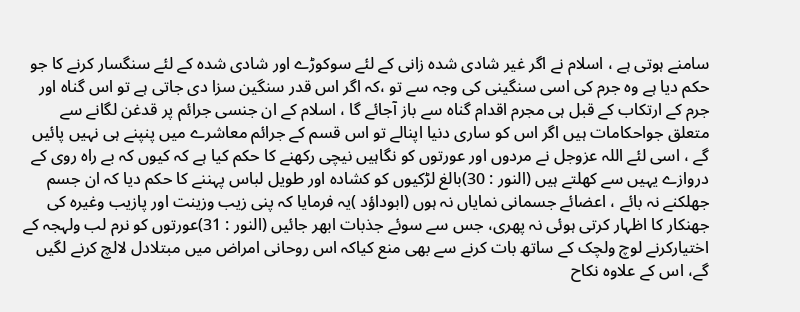سامنے ہوتی ہے ، اسلام نے اگر غیر شادی شدہ زانی کے لئے سوکوڑے اور شادی شدہ کے لئے سنگسار کرنے کا جو حکم دیا ہے وہ جرم کی اسی سنگینی کی وجہ سے تو ،کہ اگر اس قدر سنگین سزا دی جاتی ہے تو اس گناہ اور جرم کے ارتکاب کے قبل ہی مجرم اقدام گناہ سے باز آجائے گا ، اسلام کے ان جنسی جرائم پر قدغن لگانے سے متعلق جواحکامات ہیں اگر اس کو ساری دنیا اپنالے تو اس قسم کے جرائم معاشرے میں پنپنے ہی نہیں پائیں گے ، اسی لئے اللہ عزوجل نے مردوں اور عورتوں کو نگاہیں نیچی رکھنے کا حکم کیا ہے کہ کیوں کہ بے راہ روی کے دروازے یہیں سے کھلتے ہیں (النور : 30)بالغ لڑکیوں کو کشادہ اور طویل لباس پہننے کا حکم دیا کہ ان جسم جھلکنے نہ بائے ، اعضائے جسمانی نمایاں نہ ہوں (ابوداؤد )یہ فرمایا کہ پنی زیب وزینت اور پازیب وغیرہ کی جھنکار کا اظہار کرتی ہوئی نہ پھری، جس سے سوئے جذبات ابھر جائیں (النور : 31)عورتوں کو نرم لب ولہجہ کے اختیارکرنے لوچ ولچک کے ساتھ بات کرنے سے بھی منع کیاکہ اس روحانی امراض میں مبتلادل لالچ کرنے لگیں گے، اس کے علاوہ نکاح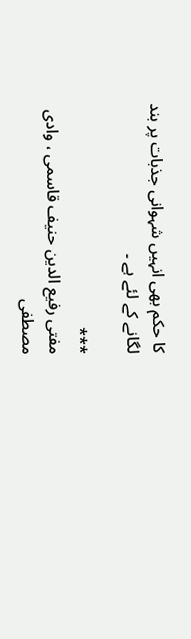کا حکم بھی انہیں شہوانی جذبات پر بند لگانے کے لئے ہے ۔

***
مفتی رفیع الدین حنیف قاسمی ، وادی مصطفی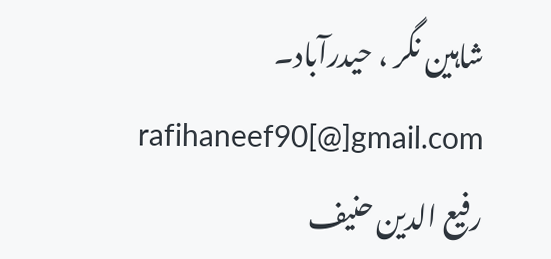شاہین نگر ، حیدرآباد۔
rafihaneef90[@]gmail.com
رفیع الدین حنیف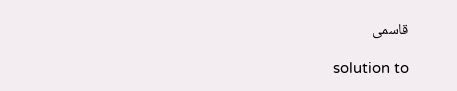قاسمی

solution to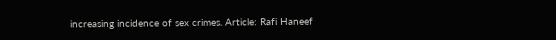increasing incidence of sex crimes. Article: Rafi Haneef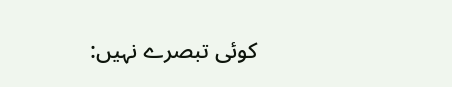کوئی تبصرے نہیں: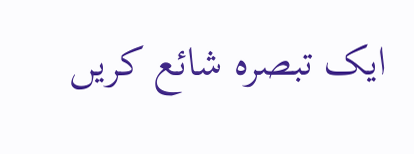ایک تبصرہ شائع کریں